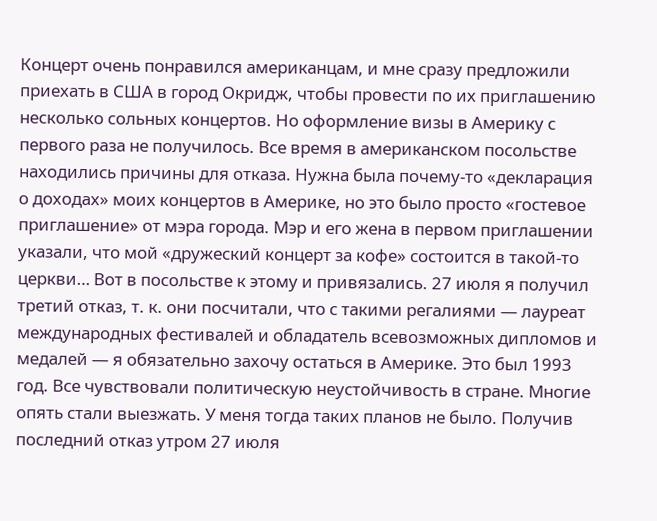Концерт очень понравился американцам, и мне сразу предложили приехать в США в город Окридж, чтобы провести по их приглашению несколько сольных концертов. Но оформление визы в Америку с первого раза не получилось. Все время в американском посольстве находились причины для отказа. Нужна была почему-то «декларация о доходах» моих концертов в Америке, но это было просто «гостевое приглашение» от мэра города. Мэр и его жена в первом приглашении указали, что мой «дружеский концерт за кофе» состоится в такой-то церкви… Вот в посольстве к этому и привязались. 27 июля я получил третий отказ, т. к. они посчитали, что с такими регалиями — лауреат международных фестивалей и обладатель всевозможных дипломов и медалей — я обязательно захочу остаться в Америке. Это был 1993 год. Все чувствовали политическую неустойчивость в стране. Многие опять стали выезжать. У меня тогда таких планов не было. Получив последний отказ утром 27 июля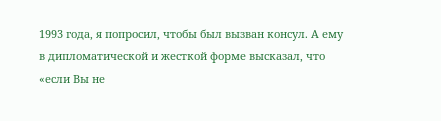1993 года, я попросил, чтобы был вызван консул. А ему в дипломатической и жесткой форме высказал, что «если Вы не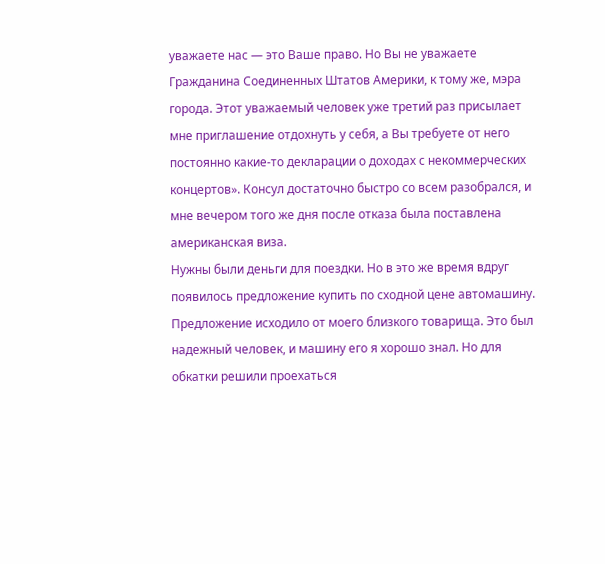уважаете нас — это Ваше право. Но Вы не уважаете Гражданина Соединенных Штатов Америки, к тому же, мэра города. Этот уважаемый человек уже третий раз присылает мне приглашение отдохнуть у себя, а Вы требуете от него постоянно какие-то декларации о доходах с некоммерческих концертов». Консул достаточно быстро со всем разобрался, и мне вечером того же дня после отказа была поставлена американская виза.
Нужны были деньги для поездки. Но в это же время вдруг появилось предложение купить по сходной цене автомашину. Предложение исходило от моего близкого товарища. Это был надежный человек, и машину его я хорошо знал. Но для обкатки решили проехаться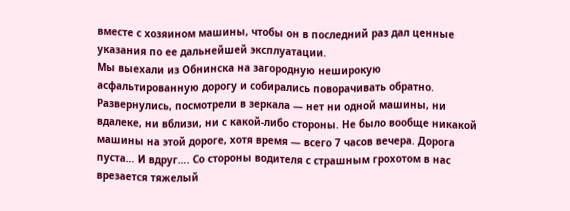вместе с хозяином машины, чтобы он в последний раз дал ценные указания по ее дальнейшей эксплуатации.
Мы выехали из Обнинска на загородную неширокую асфальтированную дорогу и собирались поворачивать обратно. Развернулись, посмотрели в зеркала — нет ни одной машины, ни вдалеке, ни вблизи, ни с какой-либо стороны. Не было вообще никакой машины на этой дороге, хотя время — всего 7 часов вечера. Дорога пуста… И вдруг…. Со стороны водителя с страшным грохотом в нас врезается тяжелый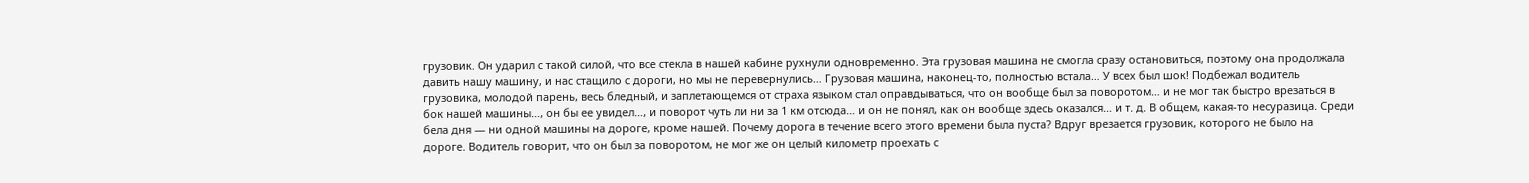грузовик. Он ударил с такой силой, что все стекла в нашей кабине рухнули одновременно. Эта грузовая машина не смогла сразу остановиться, поэтому она продолжала давить нашу машину, и нас стащило с дороги, но мы не перевернулись… Грузовая машина, наконец-то, полностью встала… У всех был шок! Подбежал водитель грузовика, молодой парень, весь бледный, и заплетающемся от страха языком стал оправдываться, что он вообще был за поворотом… и не мог так быстро врезаться в бок нашей машины…, он бы ее увидел…, и поворот чуть ли ни за 1 км отсюда… и он не понял, как он вообще здесь оказался… и т. д. В общем, какая-то несуразица. Среди бела дня — ни одной машины на дороге, кроме нашей. Почему дорога в течение всего этого времени была пуста? Вдруг врезается грузовик, которого не было на дороге. Водитель говорит, что он был за поворотом, не мог же он целый километр проехать с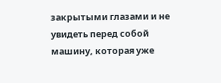закрытыми глазами и не увидеть перед собой машину, которая уже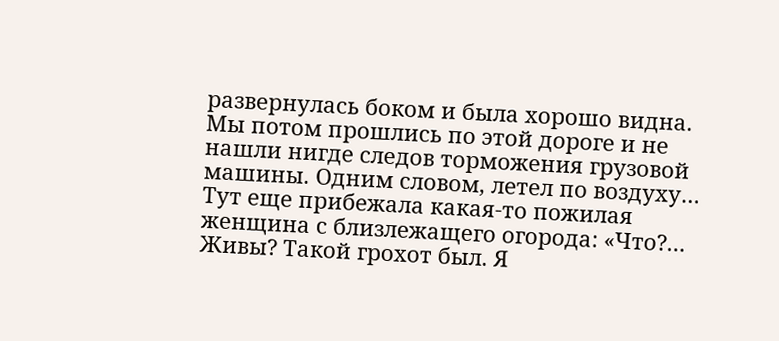развернулась боком и была хорошо видна. Мы потом прошлись по этой дороге и не нашли нигде следов торможения грузовой машины. Одним словом, летел по воздуху… Тут еще прибежала какая-то пожилая женщина с близлежащего огорода: «Что?… Живы? Такой грохот был. Я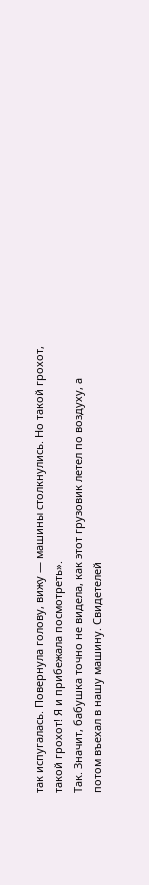так испугалась. Повернула голову, вижу — машины столкнулись. Но такой грохот, такой грохот! Я и прибежала посмотреть».
Так. Значит, бабушка точно не видела, как этот грузовик летел по воздуху, а потом въехал в нашу машину. Свидетелей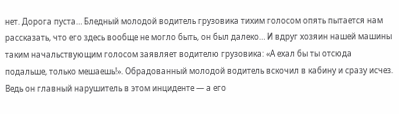нет. Дорога пуста… Бледный молодой водитель грузовика тихим голосом опять пытается нам рассказать, что его здесь вообще не могло быть, он был далеко… И вдруг хозяин нашей машины таким начальствующим голосом заявляет водителю грузовика: «А ехал бы ты отсюда подальше, только мешаешь!». Обрадованный молодой водитель вскочил в кабину и сразу исчез. Ведь он главный нарушитель в этом инциденте — а его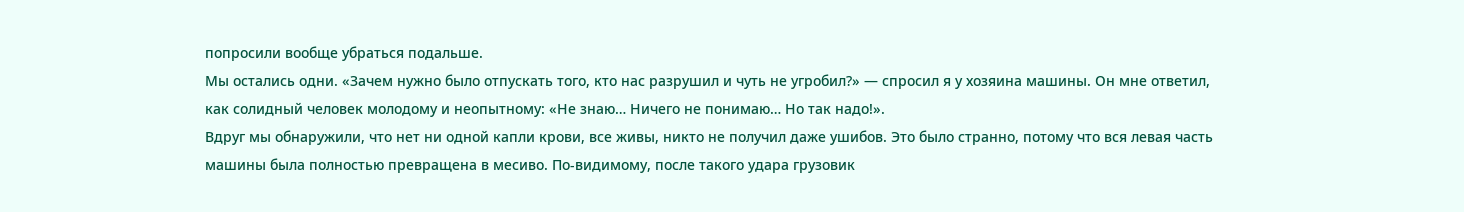попросили вообще убраться подальше.
Мы остались одни. «Зачем нужно было отпускать того, кто нас разрушил и чуть не угробил?» — спросил я у хозяина машины. Он мне ответил, как солидный человек молодому и неопытному: «Не знаю… Ничего не понимаю… Но так надо!».
Вдруг мы обнаружили, что нет ни одной капли крови, все живы, никто не получил даже ушибов. Это было странно, потому что вся левая часть машины была полностью превращена в месиво. По-видимому, после такого удара грузовик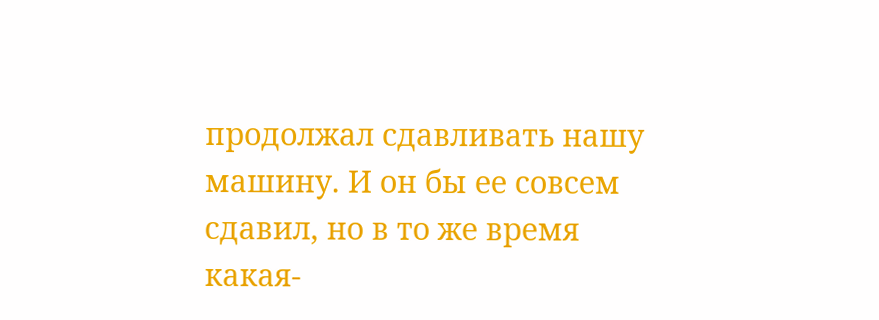продолжал сдавливать нашу машину. И он бы ее совсем сдавил, но в то же время какая-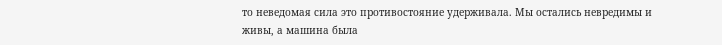то неведомая сила это противостояние удерживала. Мы остались невредимы и живы, а машина была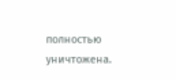полностью уничтожена.